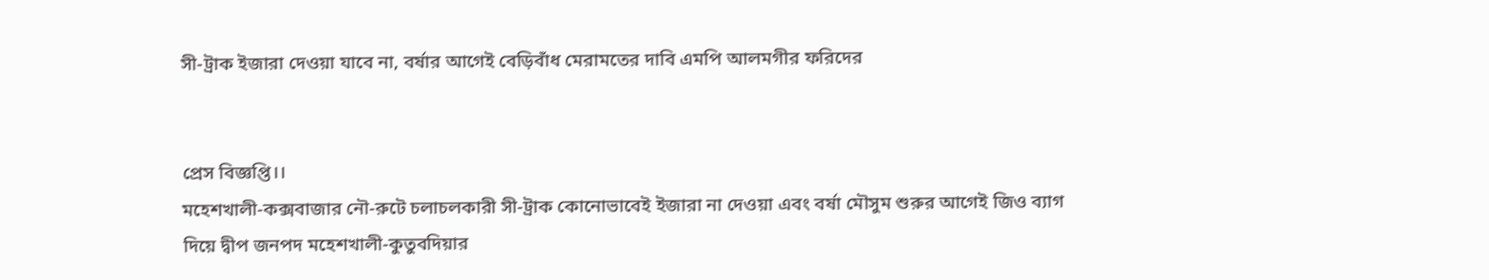সী-ট্রাক ইজারা দেওয়া যাবে না, বর্ষার আগেই বেড়িবাঁধ মেরামতের দাবি এমপি আলমগীর ফরিদের


প্রেস বিজ্ঞপ্তি।।
মহেশখালী-কক্সবাজার নৌ-রুটে চলাচলকারী সী-ট্রাক কোনোভাবেই ইজারা না দেওয়া এবং বর্ষা মৌসুম শুরুর আগেই জিও ব্যাগ দিয়ে দ্বীপ জনপদ মহেশখালী-কুতুবদিয়ার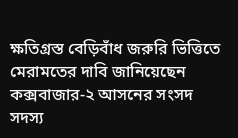ক্ষতিগ্রস্ত বেড়িবাঁধ জরুরি ভিত্তিতে মেরামতের দাবি জানিয়েছেন কক্সবাজার-২ আসনের সংসদ সদস্য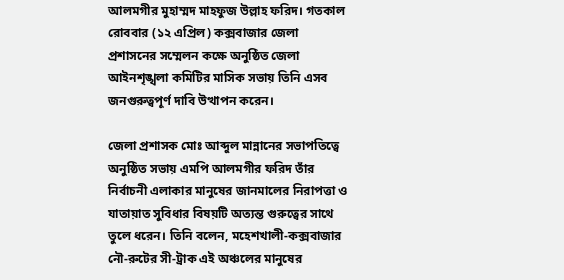আলমগীর মুহাম্মদ মাহফুজ উল্লাহ ফরিদ। গতকাল রোববার (১২ এপ্রিল) কক্সবাজার জেলা প্রশাসনের সম্মেলন কক্ষে অনুষ্ঠিত জেলা আইনশৃঙ্খলা কমিটির মাসিক সভায় তিনি এসব জনগুরুত্বপূর্ণ দাবি উত্থাপন করেন।

জেলা প্রশাসক মোঃ আব্দুল মান্নানের সভাপতিত্বে অনুষ্ঠিত সভায় এমপি আলমগীর ফরিদ তাঁর নির্বাচনী এলাকার মানুষের জানমালের নিরাপত্তা ও যাতায়াত সুবিধার বিষয়টি অত্যন্ত গুরুত্বের সাথে তুলে ধরেন। তিনি বলেন, মহেশখালী-কক্সবাজার নৌ-রুটের সী-ট্রাক এই অঞ্চলের মানুষের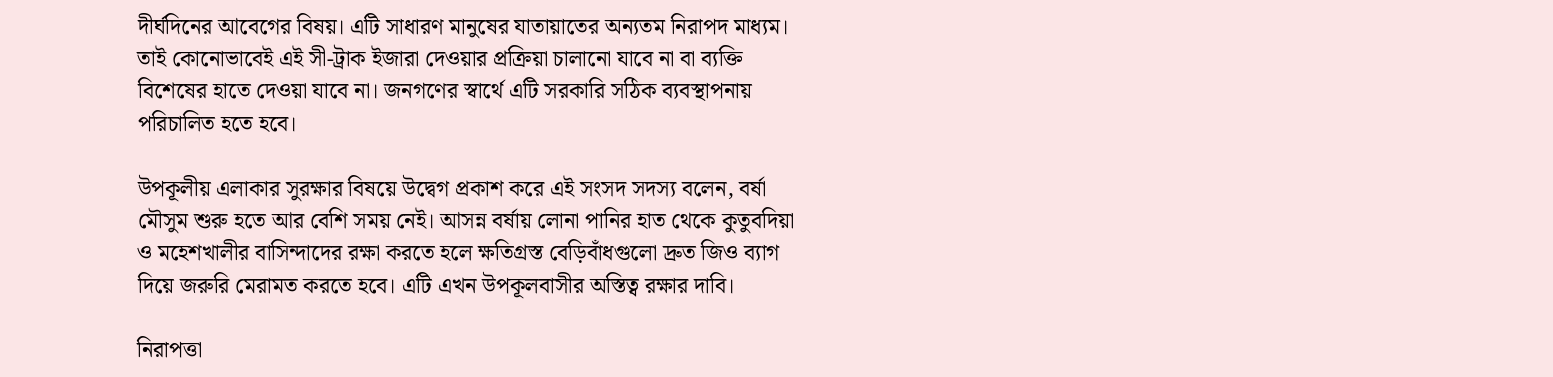দীর্ঘদিনের আবেগের বিষয়। এটি সাধারণ মানুষের যাতায়াতের অন্যতম নিরাপদ মাধ্যম। তাই কোনোভাবেই এই সী-ট্রাক ইজারা দেওয়ার প্রক্রিয়া চালানো যাবে না বা ব্যক্তি বিশেষের হাতে দেওয়া যাবে না। জনগণের স্বার্থে এটি সরকারি সঠিক ব্যবস্থাপনায় পরিচালিত হতে হবে।

উপকূলীয় এলাকার সুরক্ষার বিষয়ে উদ্বেগ প্রকাশ করে এই সংসদ সদস্য বলেন, বর্ষা মৌসুম শুরু হতে আর বেশি সময় নেই। আসন্ন বর্ষায় লোনা পানির হাত থেকে কুতুবদিয়া ও মহেশখালীর বাসিন্দাদের রক্ষা করতে হলে ক্ষতিগ্রস্ত বেড়িবাঁধগুলো দ্রুত জিও ব্যাগ দিয়ে জরুরি মেরামত করতে হবে। এটি এখন উপকূলবাসীর অস্তিত্ব রক্ষার দাবি।

নিরাপত্তা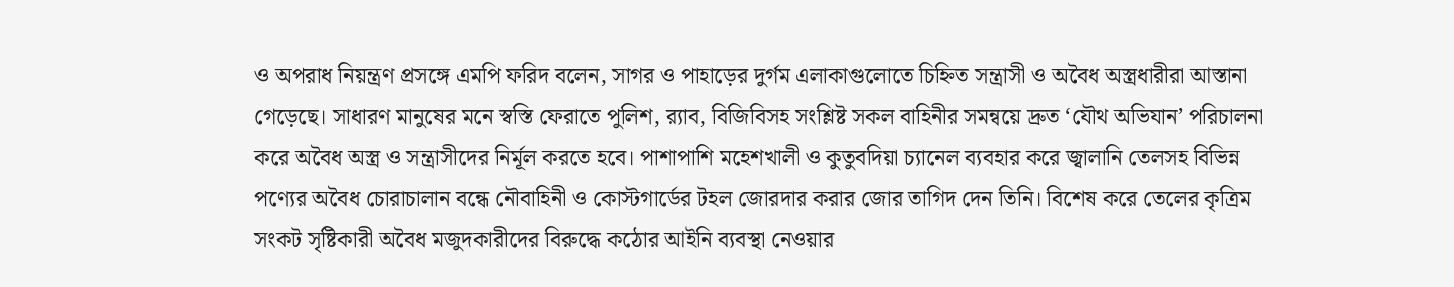ও অপরাধ নিয়ন্ত্রণ প্রসঙ্গে এমপি ফরিদ বলেন, সাগর ও পাহাড়ের দুর্গম এলাকাগুলোতে চিহ্নিত সন্ত্রাসী ও অবৈধ অস্ত্রধারীরা আস্তানা গেড়েছে। সাধারণ মানুষের মনে স্বস্তি ফেরাতে পুলিশ, র‍্যাব, বিজিবিসহ সংশ্লিষ্ট সকল বাহিনীর সমন্বয়ে দ্রুত ‘যৌথ অভিযান’ পরিচালনা করে অবৈধ অস্ত্র ও সন্ত্রাসীদের নির্মূল করতে হবে। পাশাপাশি মহেশখালী ও কুতুবদিয়া চ্যানেল ব্যবহার করে জ্বালানি তেলসহ বিভিন্ন পণ্যের অবৈধ চোরাচালান বন্ধে নৌবাহিনী ও কোস্টগার্ডের টহল জোরদার করার জোর তাগিদ দেন তিনি। বিশেষ করে তেলের কৃত্রিম সংকট সৃষ্টিকারী অবৈধ মজুদকারীদের বিরুদ্ধে কঠোর আইনি ব্যবস্থা নেওয়ার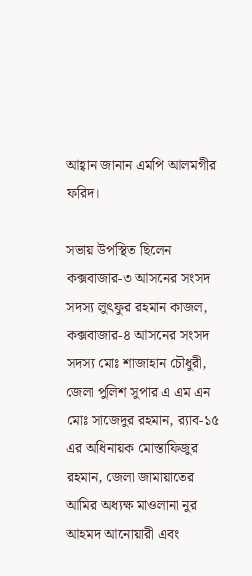আহ্বান জানান এমপি আলমগীর ফরিদ।

সভায় উপস্থিত ছিলেন কক্সবাজার-৩ আসনের সংসদ সদস্য লুৎফুর রহমান কাজল, কক্সবাজার-৪ আসনের সংসদ সদস্য মোঃ শাজাহান চৌধুরী, জেলা পুলিশ সুপার এ এম এন মোঃ সাজেদুর রহমান, র‍্যাব-১৫ এর অধিনায়ক মোস্তাফিজুর রহমান, জেলা জামায়াতের আমির অধ্যক্ষ মাওলানা নুর আহমদ আনোয়ারী এবং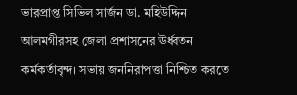ভারপ্রাপ্ত সিভিল সার্জন ডা. মহিউদ্দিন আলমগীরসহ জেলা প্রশাসনের ঊর্ধ্বতন কর্মকর্তাবৃন্দ। সভায় জননিরাপত্তা নিশ্চিত করতে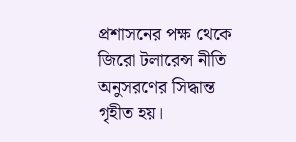প্রশাসনের পক্ষ থেকে জিরো টলারেন্স নীতি অনুসরণের সিদ্ধান্ত গৃহীত হয়।